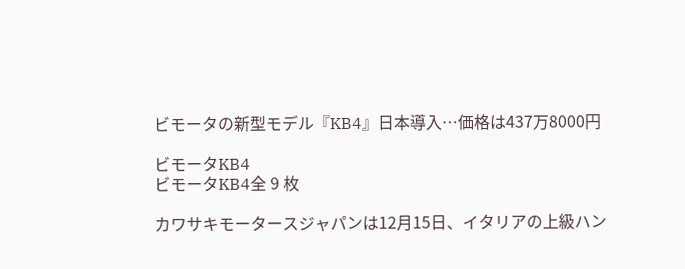ビモータの新型モデル『KB4』日本導入…価格は437万8000円

ビモータKB4
ビモータKB4全 9 枚

カワサキモータースジャパンは12月15日、イタリアの上級ハン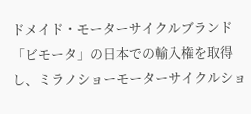ドメイド・モーターサイクルブランド「ビモータ」の日本での輸入権を取得し、ミラノショーモーターサイクルショ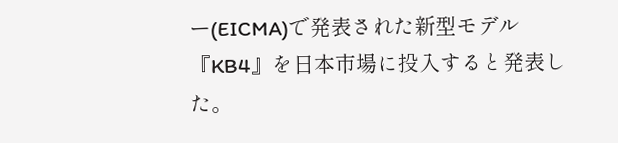ー(EICMA)で発表された新型モデル『KB4』を日本市場に投入すると発表した。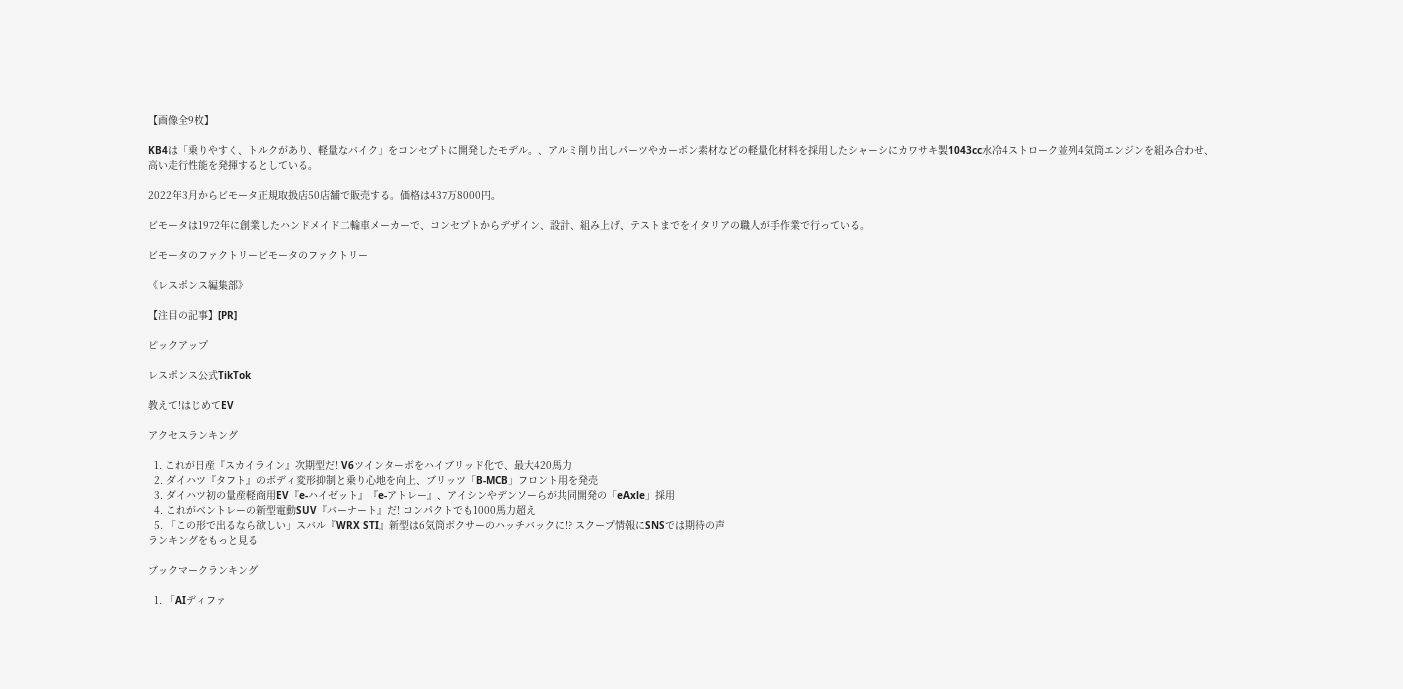【画像全9枚】

KB4は「乗りやすく、トルクがあり、軽量なバイク」をコンセプトに開発したモデル。、アルミ削り出しパーツやカーボン素材などの軽量化材料を採用したシャーシにカワサキ製1043cc水冷4ストローク並列4気筒エンジンを組み合わせ、高い走行性能を発揮するとしている。

2022年3月からビモータ正規取扱店50店舗で販売する。価格は437万8000円。

ビモータは1972年に創業したハンドメイド二輪車メーカーで、コンセプトからデザイン、設計、組み上げ、テストまでをイタリアの職人が手作業で行っている。

ビモータのファクトリービモータのファクトリー

《レスポンス編集部》

【注目の記事】[PR]

ピックアップ

レスポンス公式TikTok

教えて!はじめてEV

アクセスランキング

  1. これが日産『スカイライン』次期型だ! V6ツインターボをハイブリッド化で、最大420馬力
  2. ダイハツ『タフト』のボディ変形抑制と乗り心地を向上、ブリッツ「B-MCB」フロント用を発売
  3. ダイハツ初の量産軽商用EV『e-ハイゼット』『e-アトレー』、アイシンやデンソーらが共同開発の「eAxle」採用
  4. これがベントレーの新型電動SUV『バーナート』だ! コンパクトでも1000馬力超え
  5. 「この形で出るなら欲しい」スバル『WRX STI』新型は6気筒ボクサーのハッチバックに!? スクープ情報にSNSでは期待の声
ランキングをもっと見る

ブックマークランキング

  1. 「AIディファ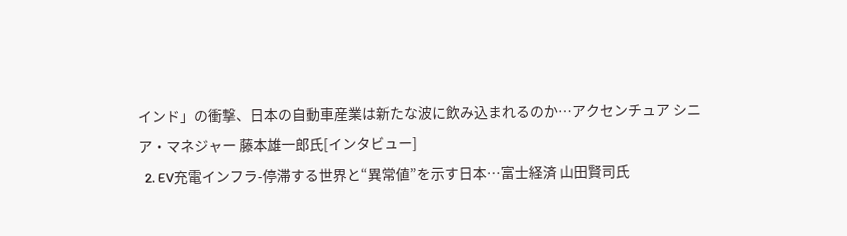インド」の衝撃、日本の自動車産業は新たな波に飲み込まれるのか…アクセンチュア シニア・マネジャー 藤本雄一郎氏[インタビュー]
  2. EV充電インフラ-停滞する世界と“異常値”を示す日本…富士経済 山田賢司氏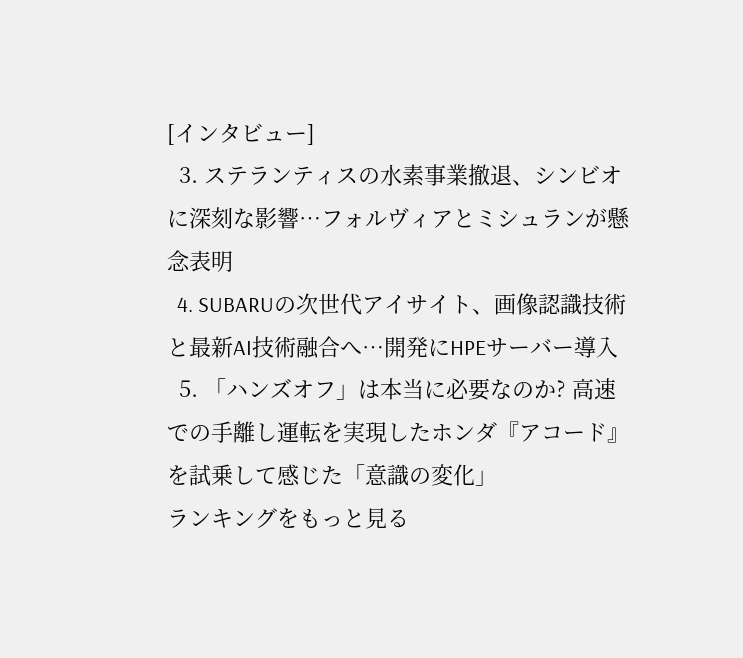[インタビュー]
  3. ステランティスの水素事業撤退、シンビオに深刻な影響…フォルヴィアとミシュランが懸念表明
  4. SUBARUの次世代アイサイト、画像認識技術と最新AI技術融合へ…開発にHPEサーバー導入
  5. 「ハンズオフ」は本当に必要なのか? 高速での手離し運転を実現したホンダ『アコード』を試乗して感じた「意識の変化」
ランキングをもっと見る